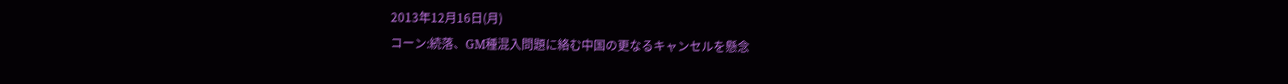2013年12月16日(月)
コーン:続落、GM種混入問題に絡む中国の更なるキャンセルを懸念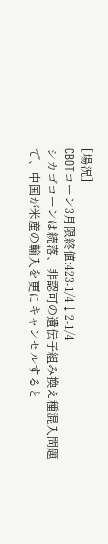[場況]
CBOTコーン3月限終値:423-1/4↓2-1/4
シカゴコーンは続落、非認可の遺伝子組み換え種混入問題で、中国が米産の輸入を更にキャンセルすると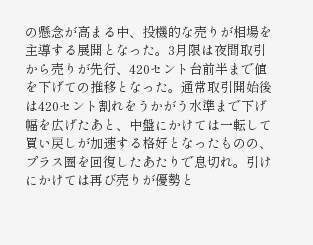の懸念が高まる中、投機的な売りが相場を主導する展開となった。3月限は夜間取引から売りが先行、420セント台前半まで値を下げての推移となった。通常取引開始後は420セント割れをうかがう水準まで下げ幅を広げたあと、中盤にかけては一転して買い戻しが加速する格好となったものの、プラス圏を回復したあたりで息切れ。引けにかけては再び売りが優勢と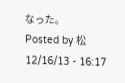なった。
Posted by 松 12/16/13 - 16:17